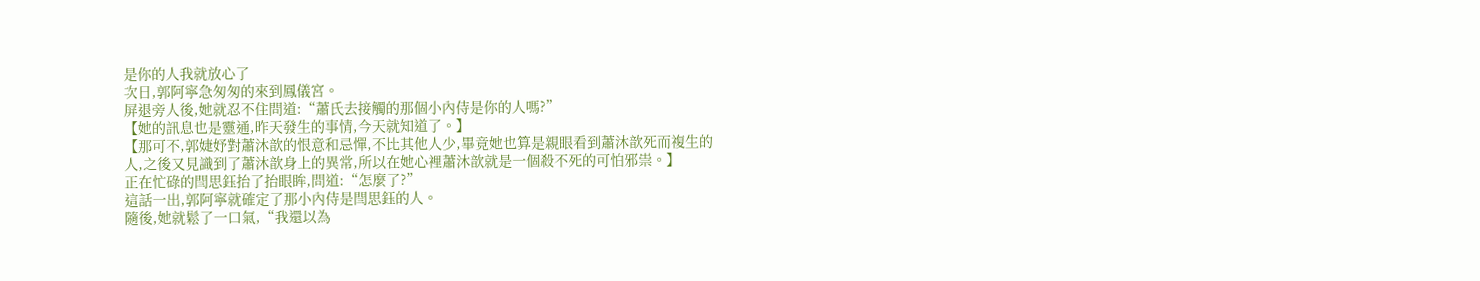是你的人我就放心了
次日,郭阿寧急匆匆的來到鳳儀宮。
屏退旁人後,她就忍不住問道:“蕭氏去接觸的那個小內侍是你的人嗎?”
【她的訊息也是靈通,昨天發生的事情,今天就知道了。】
【那可不,郭婕妤對蕭沐歆的恨意和忌憚,不比其他人少,畢竟她也算是親眼看到蕭沐歆死而複生的人,之後又見識到了蕭沐歆身上的異常,所以在她心裡蕭沐歆就是一個殺不死的可怕邪祟。】
正在忙碌的閆思鈺抬了抬眼眸,問道:“怎麼了?”
這話一出,郭阿寧就確定了那小內侍是閆思鈺的人。
隨後,她就鬆了一口氣,“我還以為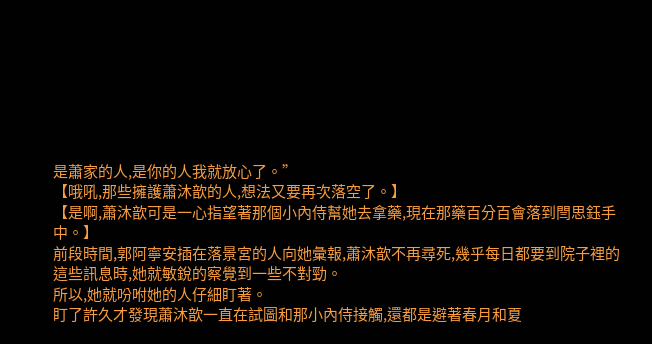是蕭家的人,是你的人我就放心了。”
【哦吼,那些擁護蕭沐歆的人,想法又要再次落空了。】
【是啊,蕭沐歆可是一心指望著那個小內侍幫她去拿藥,現在那藥百分百會落到閆思鈺手中。】
前段時間,郭阿寧安插在落景宮的人向她彙報,蕭沐歆不再尋死,幾乎每日都要到院子裡的這些訊息時,她就敏銳的察覺到一些不對勁。
所以,她就吩咐她的人仔細盯著。
盯了許久才發現蕭沐歆一直在試圖和那小內侍接觸,還都是避著春月和夏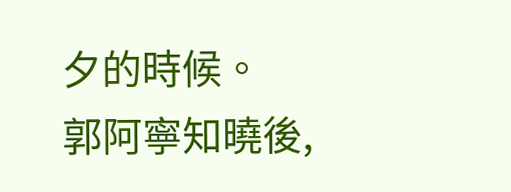夕的時候。
郭阿寧知曉後,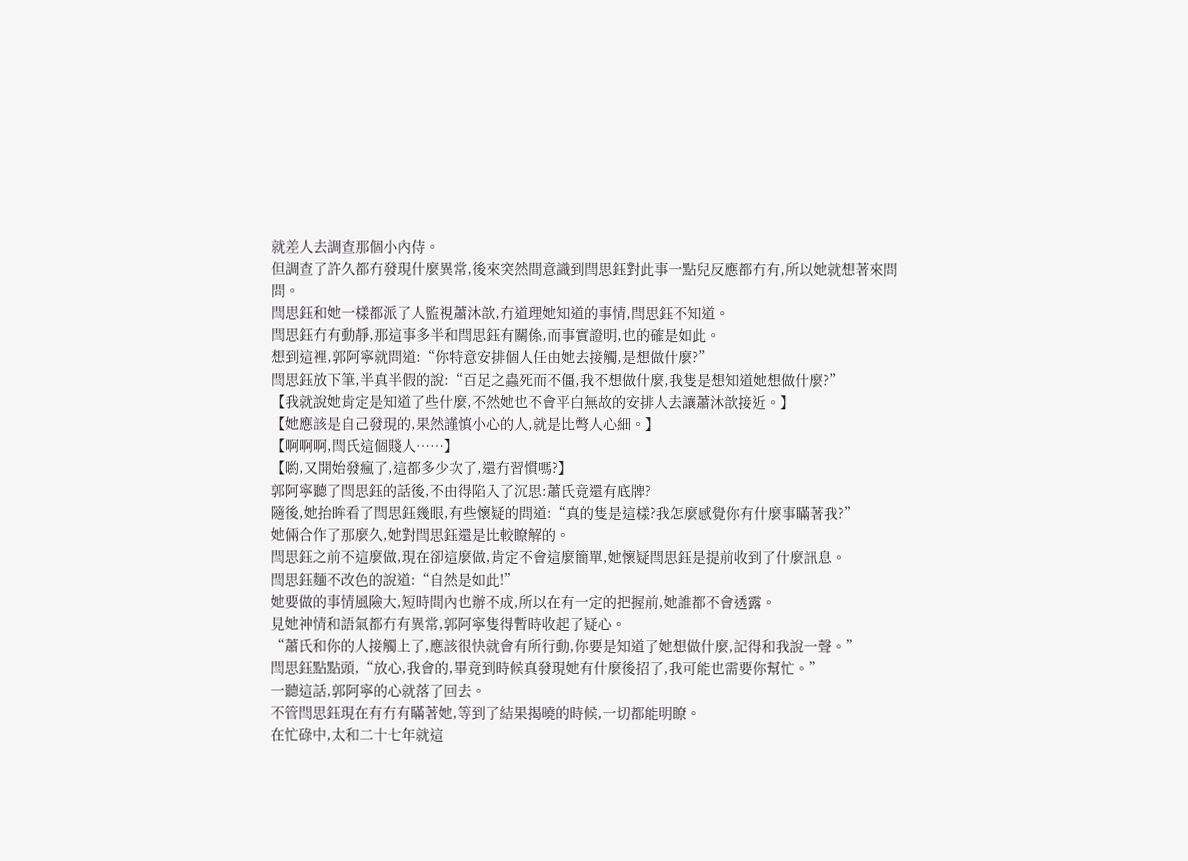就差人去調查那個小內侍。
但調查了許久都冇發現什麼異常,後來突然間意識到閆思鈺對此事一點兒反應都冇有,所以她就想著來問問。
閆思鈺和她一樣都派了人監視蕭沐歆,冇道理她知道的事情,閆思鈺不知道。
閆思鈺冇有動靜,那這事多半和閆思鈺有關係,而事實證明,也的確是如此。
想到這裡,郭阿寧就問道:“你特意安排個人任由她去接觸,是想做什麼?”
閆思鈺放下筆,半真半假的說:“百足之蟲死而不僵,我不想做什麼,我隻是想知道她想做什麼?”
【我就說她肯定是知道了些什麼,不然她也不會平白無故的安排人去讓蕭沐歆接近。】
【她應該是自己發現的,果然謹慎小心的人,就是比彆人心細。】
【啊啊啊,閆氏這個賤人……】
【喲,又開始發瘋了,這都多少次了,還冇習慣嗎?】
郭阿寧聽了閆思鈺的話後,不由得陷入了沉思:蕭氏竟還有底牌?
隨後,她抬眸看了閆思鈺幾眼,有些懷疑的問道:“真的隻是這樣?我怎麼感覺你有什麼事瞞著我?”
她倆合作了那麼久,她對閆思鈺還是比較瞭解的。
閆思鈺之前不這麼做,現在卻這麼做,肯定不會這麼簡單,她懷疑閆思鈺是提前收到了什麼訊息。
閆思鈺麵不改色的說道:“自然是如此!”
她要做的事情風險大,短時間內也辦不成,所以在有一定的把握前,她誰都不會透露。
見她神情和語氣都冇有異常,郭阿寧隻得暫時收起了疑心。
“蕭氏和你的人接觸上了,應該很快就會有所行動,你要是知道了她想做什麼,記得和我說一聲。”
閆思鈺點點頭,“放心,我會的,畢竟到時候真發現她有什麼後招了,我可能也需要你幫忙。”
一聽這話,郭阿寧的心就落了回去。
不管閆思鈺現在有冇有瞞著她,等到了結果揭曉的時候,一切都能明瞭。
在忙碌中,太和二十七年就這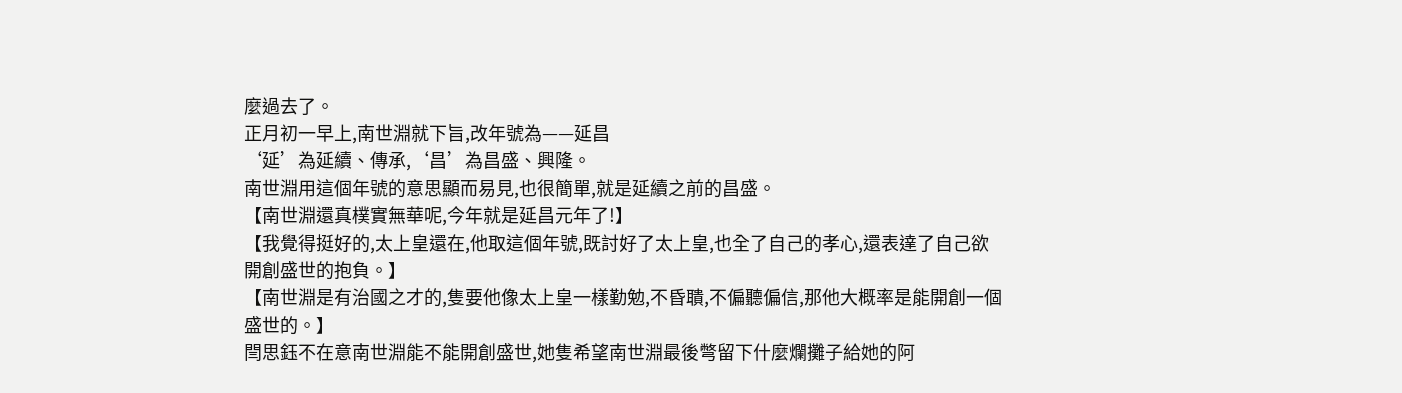麼過去了。
正月初一早上,南世淵就下旨,改年號為——延昌
‘延’為延續、傳承,‘昌’為昌盛、興隆。
南世淵用這個年號的意思顯而易見,也很簡單,就是延續之前的昌盛。
【南世淵還真樸實無華呢,今年就是延昌元年了!】
【我覺得挺好的,太上皇還在,他取這個年號,既討好了太上皇,也全了自己的孝心,還表達了自己欲開創盛世的抱負。】
【南世淵是有治國之才的,隻要他像太上皇一樣勤勉,不昏聵,不偏聽偏信,那他大概率是能開創一個盛世的。】
閆思鈺不在意南世淵能不能開創盛世,她隻希望南世淵最後彆留下什麼爛攤子給她的阿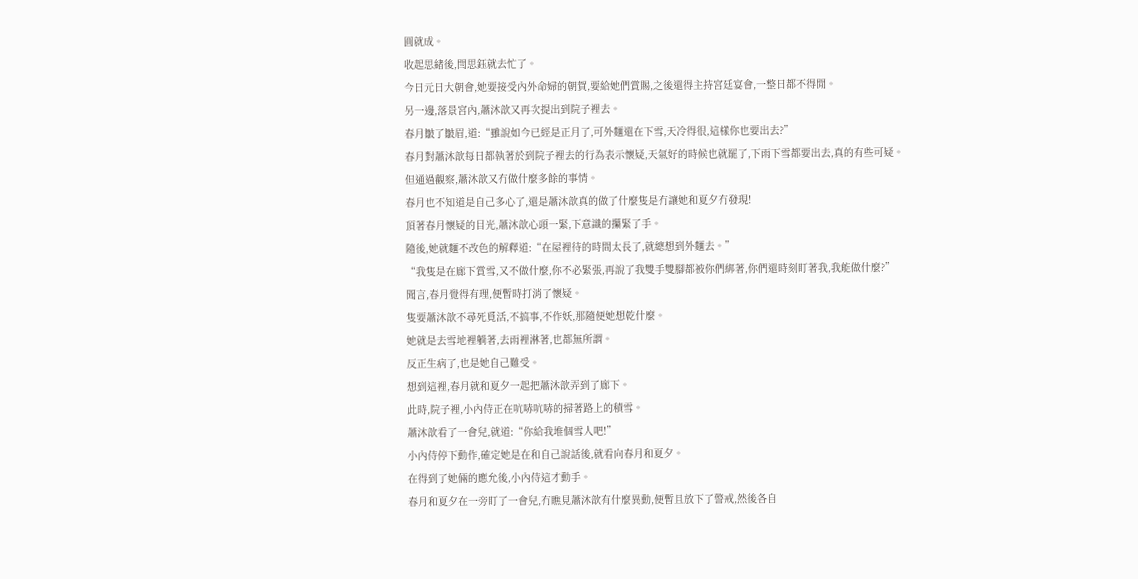圓就成。
收起思緒後,閆思鈺就去忙了。
今日元日大朝會,她要接受內外命婦的朝賀,要給她們賞賜,之後還得主持宮廷宴會,一整日都不得閒。
另一邊,落景宮內,蕭沐歆又再次提出到院子裡去。
春月皺了皺眉,道:“雖說如今已經是正月了,可外麵還在下雪,天冷得很,這樣你也要出去?”
春月對蕭沐歆每日都執著於到院子裡去的行為表示懷疑,天氣好的時候也就罷了,下雨下雪都要出去,真的有些可疑。
但通過觀察,蕭沐歆又冇做什麼多餘的事情。
春月也不知道是自己多心了,還是蕭沐歆真的做了什麼隻是冇讓她和夏夕冇發現!
頂著春月懷疑的目光,蕭沐歆心頭一緊,下意識的攥緊了手。
隨後,她就麵不改色的解釋道:“在屋裡待的時間太長了,就總想到外麵去。”
“我隻是在廊下賞雪,又不做什麼,你不必緊張,再說了我雙手雙腳都被你們綁著,你們還時刻盯著我,我能做什麼?”
聞言,春月覺得有理,便暫時打消了懷疑。
隻要蕭沐歆不尋死覓活,不搞事,不作妖,那隨便她想乾什麼。
她就是去雪地裡躺著,去雨裡淋著,也都無所謂。
反正生病了,也是她自己難受。
想到這裡,春月就和夏夕一起把蕭沐歆弄到了廊下。
此時,院子裡,小內侍正在吭哧吭哧的掃著路上的積雪。
蕭沐歆看了一會兒,就道:“你給我堆個雪人吧!”
小內侍停下動作,確定她是在和自己說話後,就看向春月和夏夕。
在得到了她倆的應允後,小內侍這才動手。
春月和夏夕在一旁盯了一會兒,冇瞧見蕭沐歆有什麼異動,便暫且放下了警戒,然後各自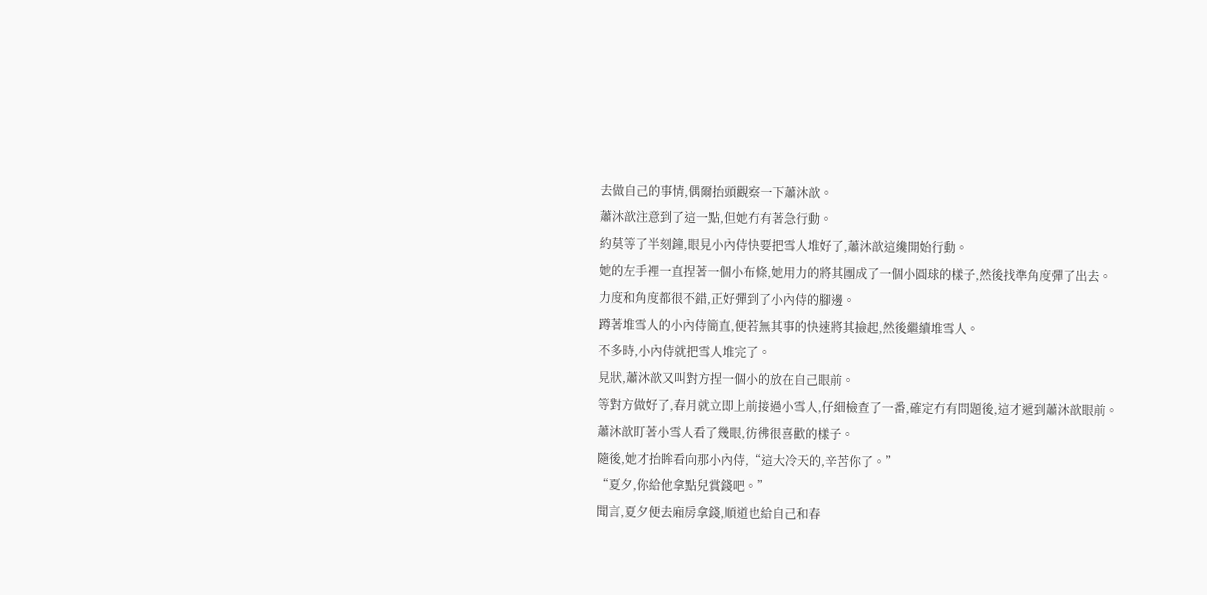去做自己的事情,偶爾抬頭觀察一下蕭沐歆。
蕭沐歆注意到了這一點,但她冇有著急行動。
約莫等了半刻鐘,眼見小內侍快要把雪人堆好了,蕭沐歆這纔開始行動。
她的左手裡一直捏著一個小布條,她用力的將其團成了一個小圓球的樣子,然後找準角度彈了出去。
力度和角度都很不錯,正好彈到了小內侍的腳邊。
蹲著堆雪人的小內侍簡直,便若無其事的快速將其撿起,然後繼續堆雪人。
不多時,小內侍就把雪人堆完了。
見狀,蕭沐歆又叫對方捏一個小的放在自己眼前。
等對方做好了,春月就立即上前接過小雪人,仔細檢查了一番,確定冇有問題後,這才遞到蕭沐歆眼前。
蕭沐歆盯著小雪人看了幾眼,彷彿很喜歡的樣子。
隨後,她才抬眸看向那小內侍,“這大冷天的,辛苦你了。”
“夏夕,你給他拿點兒賞錢吧。”
聞言,夏夕便去廂房拿錢,順道也給自己和春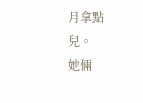月拿點兒。
她倆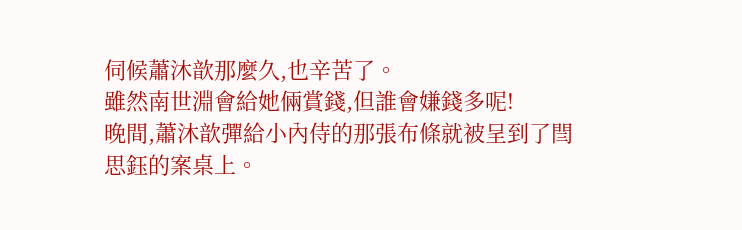伺候蕭沐歆那麼久,也辛苦了。
雖然南世淵會給她倆賞錢,但誰會嫌錢多呢!
晚間,蕭沐歆彈給小內侍的那張布條就被呈到了閆思鈺的案桌上。